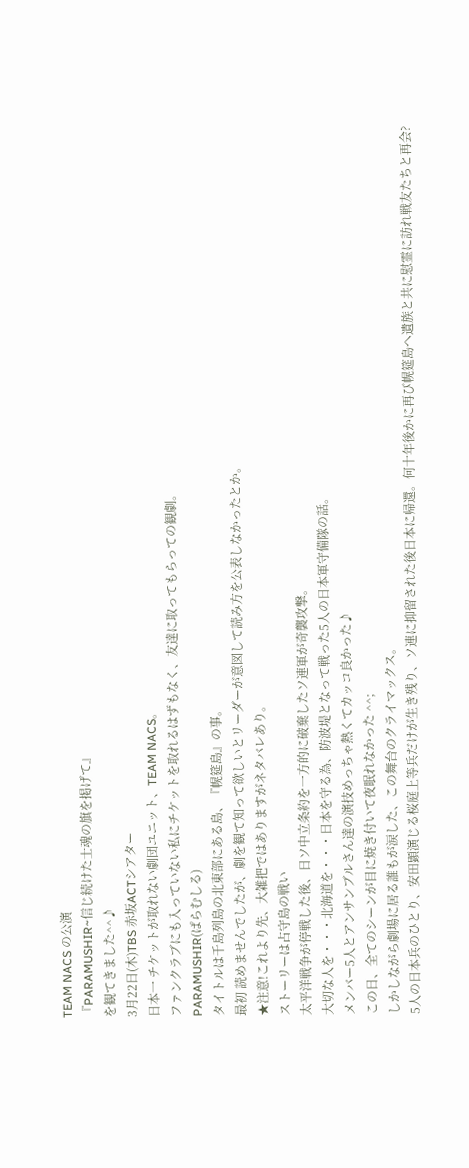TEAM NACS の公演
『PARAMUSHIR~信じ続けた士魂の旗を掲げて』
を観てきました^^♪
3月22日(木)TBS 赤坂ACTシアター
日本一 チケットが取れない劇団ユニット、TEAM NACS。
ファンクラブにも入っていない私にチケットを取れるはずもなく、友達に取ってもらっての観劇。
PARAMUSHIR(ぱらむしる)
タイトルは千島列島の北東部にある島、『幌筵島』の事。
最初 読めませんでしたが、劇を観て知って欲しいとリーダーが意図して読み方を公表しなかったとか。
★注意!これより先、大雑把ではありますがネタバレあり。
ストーリーは占守島の戦い
太平洋戦争が停戦した後、日ソ中立条約を一方的に破棄したソ連軍が奇襲攻撃。
大切な人を・・・北海道を・・・日本を守る為、防波堤となって戦った5人の日本軍守備隊の話。
メンバー5人とアンサンブルさん達の演技めっちゃ熱くてカッコ良かった♪
この日、全てのシーンが目に焼き付いて夜眠れなかった ^^;
しかしながら劇場に居る誰もが涙した、この舞台のクライマックス。
5人の日本兵のひとり、安田顕演じる桜庭上等兵だけが生き残り、ソ連に抑留された後日本に帰還。何十年後かに再び幌筵島へ遺族と共に慰霊に訪れ戦友たちと再会?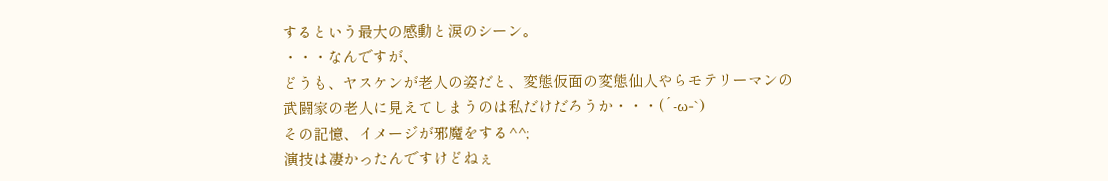するという最大の感動と涙のシーン。
・・・なんですが、
どうも、ヤスケンが老人の姿だと、変態仮面の変態仙人やらモテリーマンの武闘家の老人に見えてしまうのは私だけだろうか・・・(´-ω-`)
その記憶、イメージが邪魔をする^^;
演技は凄かったんですけどねぇ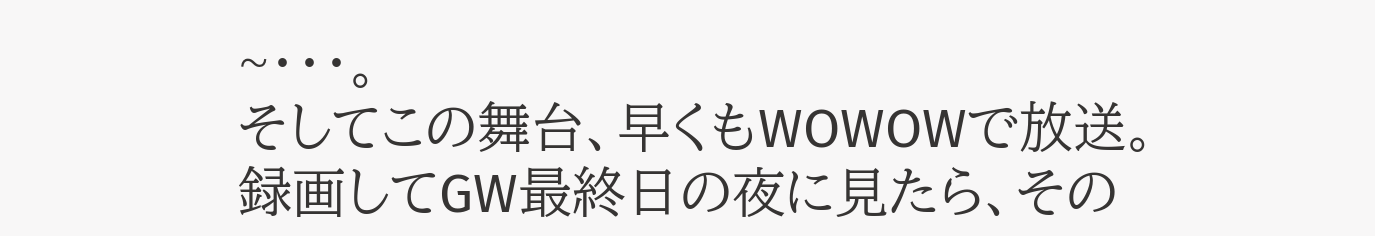~・・・。
そしてこの舞台、早くもWOWOWで放送。
録画してGW最終日の夜に見たら、その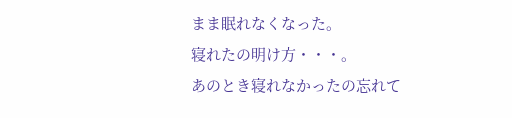まま眠れなくなった。
寝れたの明け方・・・。
あのとき寝れなかったの忘れて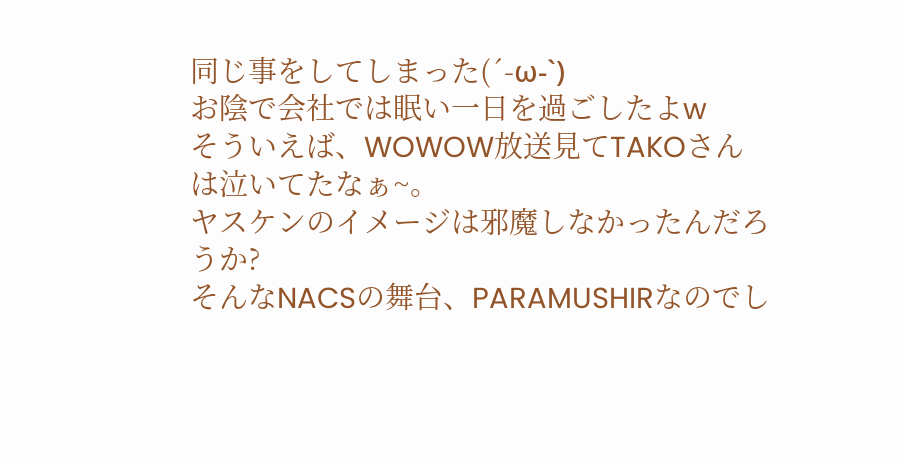同じ事をしてしまった(´-ω-`)
お陰で会社では眠い一日を過ごしたよw
そういえば、WOWOW放送見てTAKOさんは泣いてたなぁ~。
ヤスケンのイメージは邪魔しなかったんだろうか?
そんなNACSの舞台、PARAMUSHIRなのでし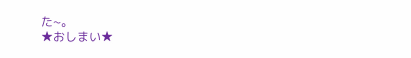た~。
★おしまい★